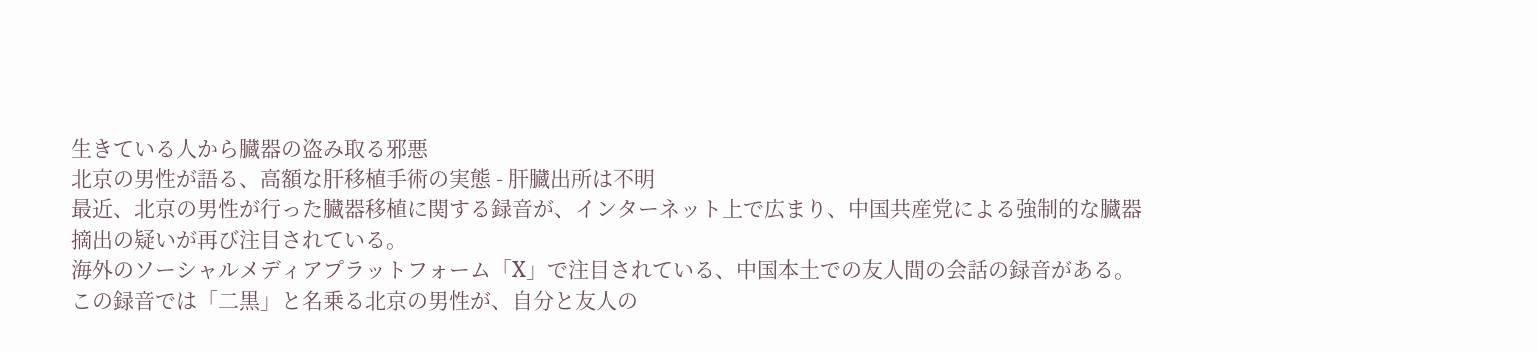生きている人から臓器の盗み取る邪悪
北京の男性が語る、高額な肝移植手術の実態 - 肝臓出所は不明
最近、北京の男性が行った臓器移植に関する録音が、インターネット上で広まり、中国共産党による強制的な臓器摘出の疑いが再び注目されている。
海外のソーシャルメディアプラットフォーム「X」で注目されている、中国本土での友人間の会話の録音がある。この録音では「二黒」と名乗る北京の男性が、自分と友人の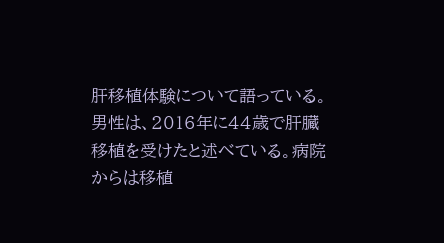肝移植体験について語っている。
男性は、2016年に44歳で肝臓移植を受けたと述べている。病院からは移植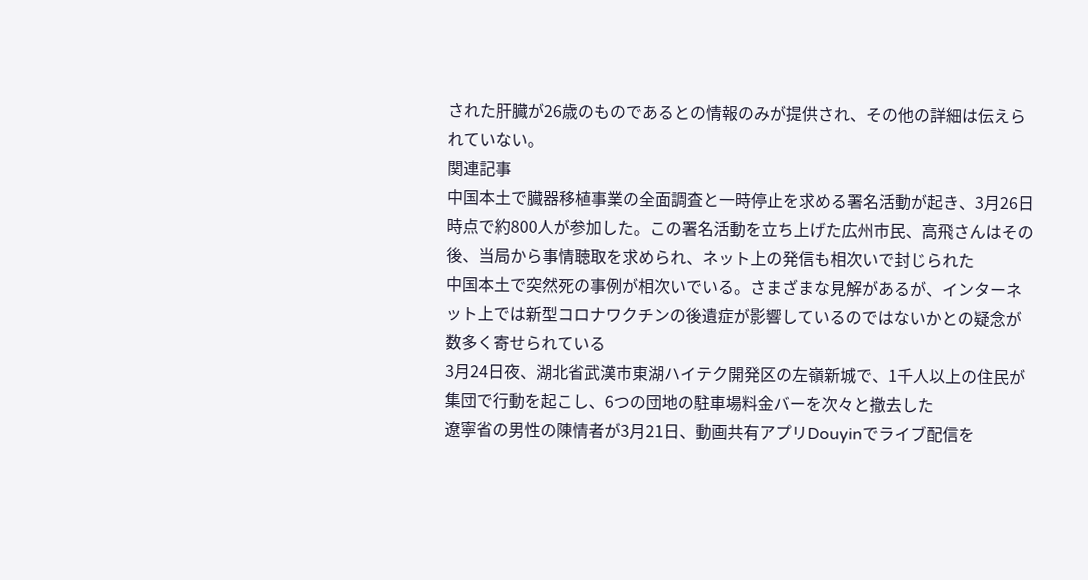された肝臓が26歳のものであるとの情報のみが提供され、その他の詳細は伝えられていない。
関連記事
中国本土で臓器移植事業の全面調査と一時停止を求める署名活動が起き、3月26日時点で約800人が参加した。この署名活動を立ち上げた広州市民、高飛さんはその後、当局から事情聴取を求められ、ネット上の発信も相次いで封じられた
中国本土で突然死の事例が相次いでいる。さまざまな見解があるが、インターネット上では新型コロナワクチンの後遺症が影響しているのではないかとの疑念が数多く寄せられている
3月24日夜、湖北省武漢市東湖ハイテク開発区の左嶺新城で、1千人以上の住民が集団で行動を起こし、6つの団地の駐車場料金バーを次々と撤去した
遼寧省の男性の陳情者が3月21日、動画共有アプリDouyinでライブ配信を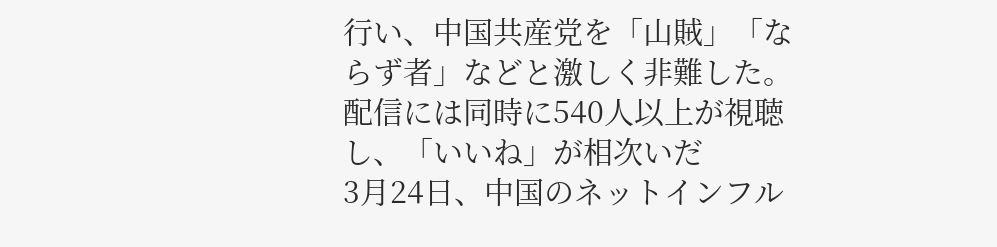行い、中国共産党を「山賊」「ならず者」などと激しく非難した。配信には同時に540人以上が視聴し、「いいね」が相次いだ
3月24日、中国のネットインフル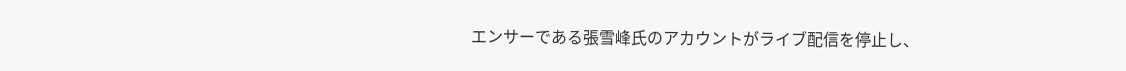エンサーである張雪峰氏のアカウントがライブ配信を停止し、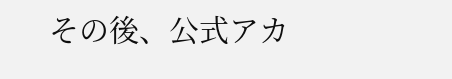その後、公式アカ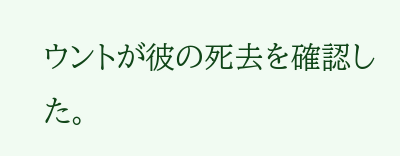ウントが彼の死去を確認した。